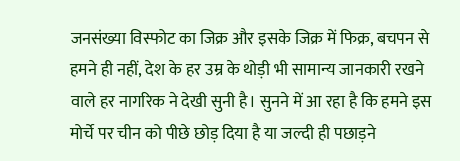जनसंख्या विस्फोट का जिक्र और इसके जिक्र में फिक्र, बचपन से हमने ही नहीं, देश के हर उम्र के थोड़ी भी सामान्य जानकारी रखने वाले हर नागरिक ने देखी सुनी है। सुनने में आ रहा है कि हमने इस मोर्चे पर चीन को पीछे छोड़ दिया है या जल्दी ही पछाड़ने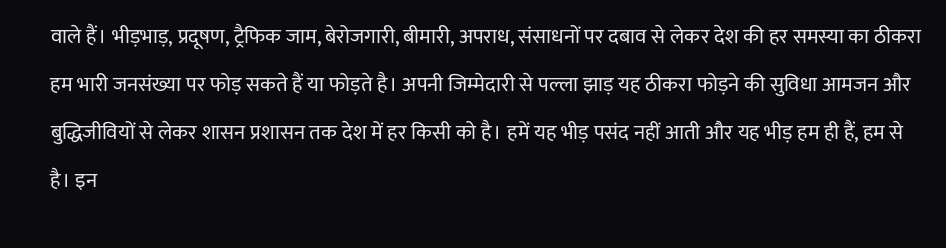वाले हैं। भीड़भाड़, प्रदूषण, ट्रैफिक जाम, बेरोजगारी, बीमारी, अपराध, संसाधनों पर दबाव से लेकर देश की हर समस्या का ठीकरा हम भारी जनसंख्या पर फोड़ सकते हैं या फोड़ते है। अपनी जिम्मेदारी से पल्ला झाड़ यह ठीकरा फोड़ने की सुविधा आमजन और बुद्धिजीवियों से लेकर शासन प्रशासन तक देश में हर किसी को है। हमें यह भीड़ पसंद नहीं आती और यह भीड़ हम ही हैं, हम से है। इन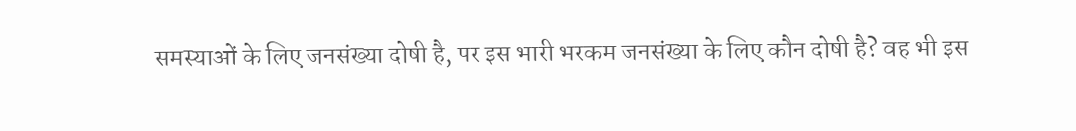समस्याओं के लिए जनसंख्या दोषी है, पर इस भारी भरकम जनसंख्या के लिए कौन दोषी है? वह भी इस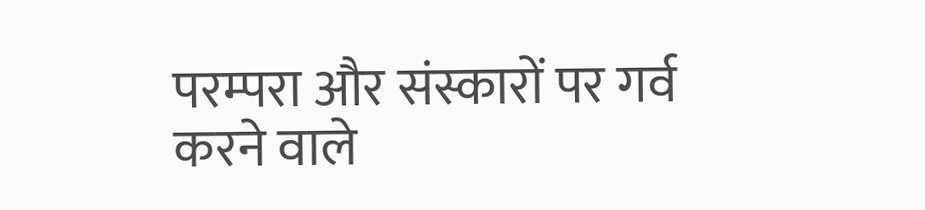परम्परा और संस्कारों पर गर्व करने वाले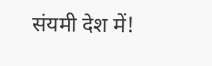संयमी देश में!